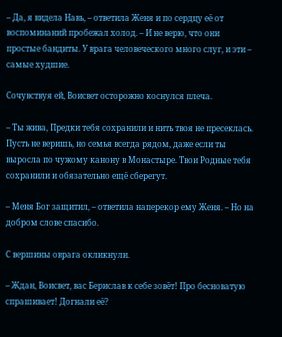– Да, я видела Навь, – ответила Женя и по сердцу её от воспоминаний пробежал холод. – И не верю, что они простые бандиты. У врага человеческого много слуг, и эти – самые худшие.

Сочувствуя ей, Воисвет осторожно коснулся плеча.

– Ты жива, Предки тебя сохранили и нить твоя не пресеклась. Пусть не веришь, но семья всегда рядом, даже если ты выросла по чужому канону в Монастыре. Твои Родные тебя сохранили и обязательно ещё сберегут.

– Меня Бог защитил, – ответила наперекор ему Женя. – Но на добром слове спасибо.

С вершины оврага окликнули.

– Ждан, Воисвет, вас Берислав к себе зовёт! Про бесноватую спрашивает! Догнали её?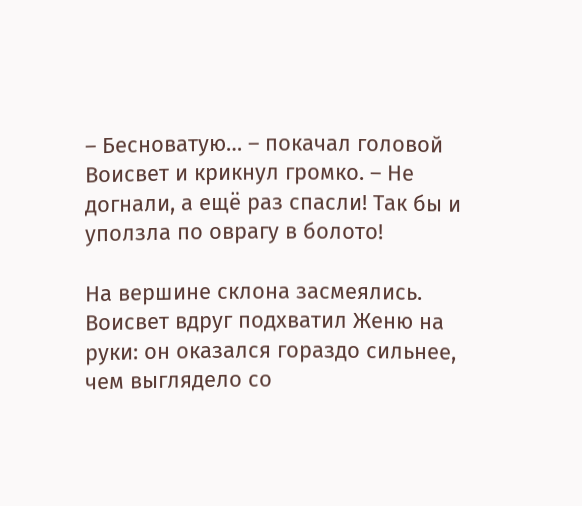– Бесноватую… – покачал головой Воисвет и крикнул громко. – Не догнали, а ещё раз спасли! Так бы и уползла по оврагу в болото!

На вершине склона засмеялись. Воисвет вдруг подхватил Женю на руки: он оказался гораздо сильнее, чем выглядело со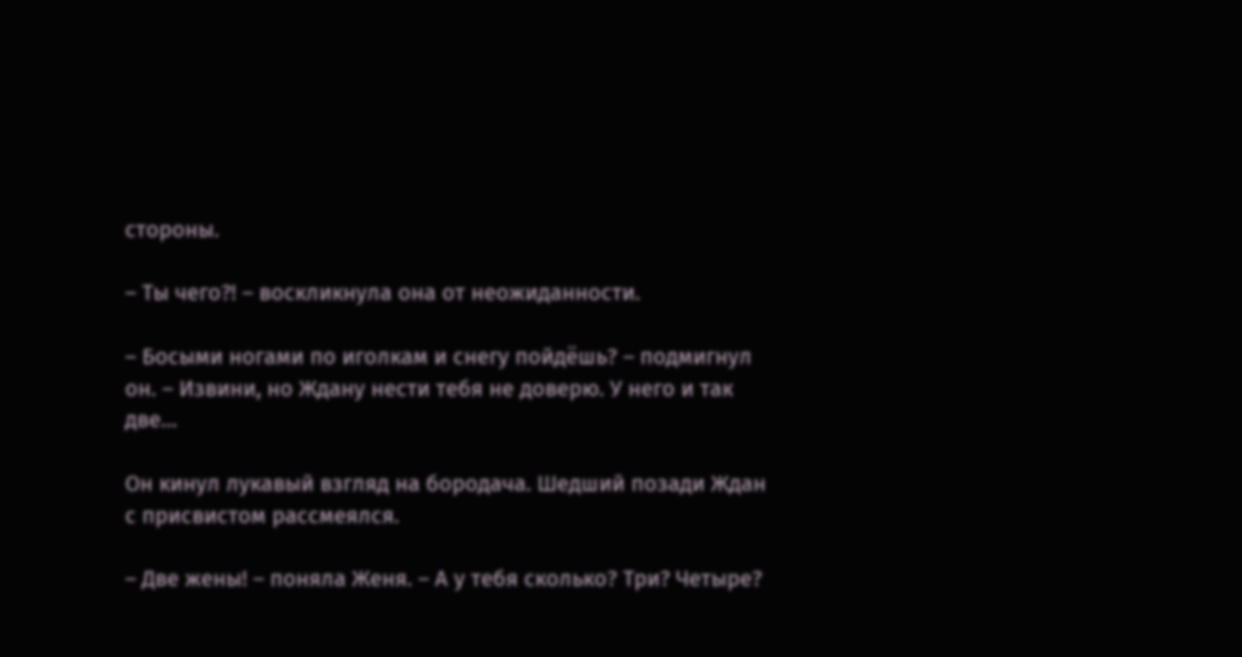стороны.

– Ты чего?! – воскликнула она от неожиданности.

– Босыми ногами по иголкам и снегу пойдёшь? – подмигнул он. – Извини, но Ждану нести тебя не доверю. У него и так две…

Он кинул лукавый взгляд на бородача. Шедший позади Ждан с присвистом рассмеялся.

– Две жены! – поняла Женя. – А у тебя сколько? Три? Четыре?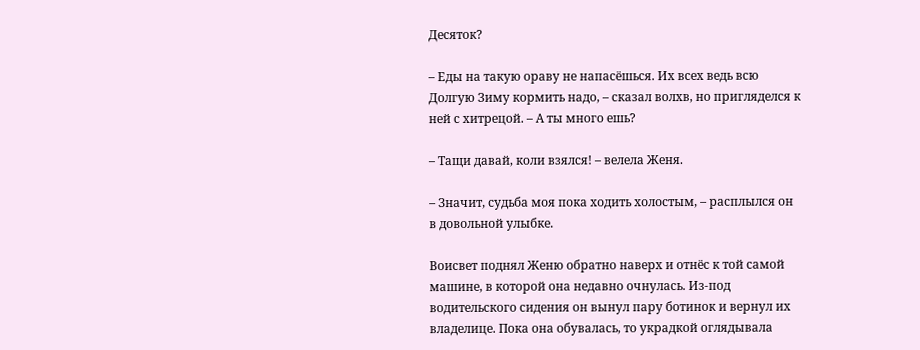Десяток?

– Еды на такую ораву не напасёшься. Их всех ведь всю Долгую Зиму кормить надо, – сказал волхв, но пригляделся к ней с хитрецой. – А ты много ешь?

– Тащи давай, коли взялся! – велела Женя.

– Значит, судьба моя пока ходить холостым, – расплылся он в довольной улыбке.

Воисвет поднял Женю обратно наверх и отнёс к той самой машине, в которой она недавно очнулась. Из-под водительского сидения он вынул пару ботинок и вернул их владелице. Пока она обувалась, то украдкой оглядывала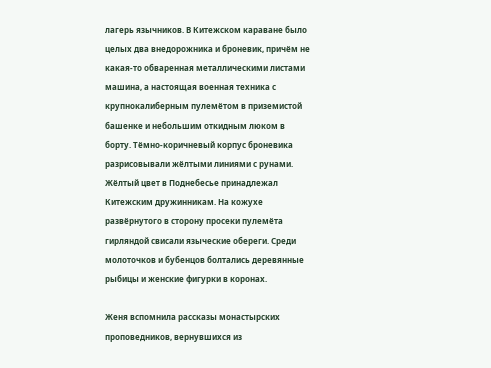лагерь язычников. В Китежском караване было целых два внедорожника и броневик, причём не какая-то обваренная металлическими листами машина, а настоящая военная техника с крупнокалиберным пулемётом в приземистой башенке и небольшим откидным люком в борту. Тёмно-коричневый корпус броневика разрисовывали жёлтыми линиями с рунами. Жёлтый цвет в Поднебесье принадлежал Китежским дружинникам. На кожухе развёрнутого в сторону просеки пулемёта гирляндой свисали языческие обереги. Среди молоточков и бубенцов болтались деревянные рыбицы и женские фигурки в коронах.

Женя вспомнила рассказы монастырских проповедников, вернувшихся из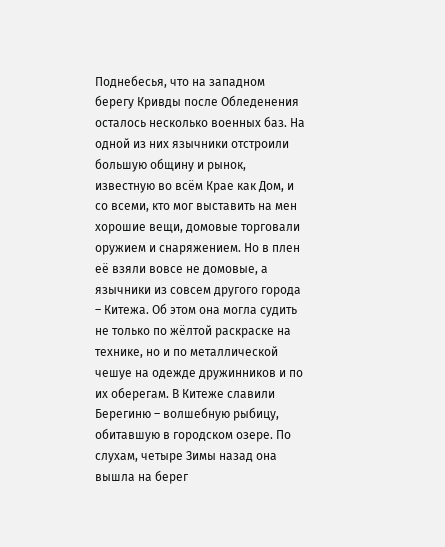Поднебесья, что на западном берегу Кривды после Обледенения осталось несколько военных баз. На одной из них язычники отстроили большую общину и рынок, известную во всём Крае как Дом, и со всеми, кто мог выставить на мен хорошие вещи, домовые торговали оружием и снаряжением. Но в плен её взяли вовсе не домовые, а язычники из совсем другого города – Китежа. Об этом она могла судить не только по жёлтой раскраске на технике, но и по металлической чешуе на одежде дружинников и по их оберегам. В Китеже славили Берегиню – волшебную рыбицу, обитавшую в городском озере. По слухам, четыре Зимы назад она вышла на берег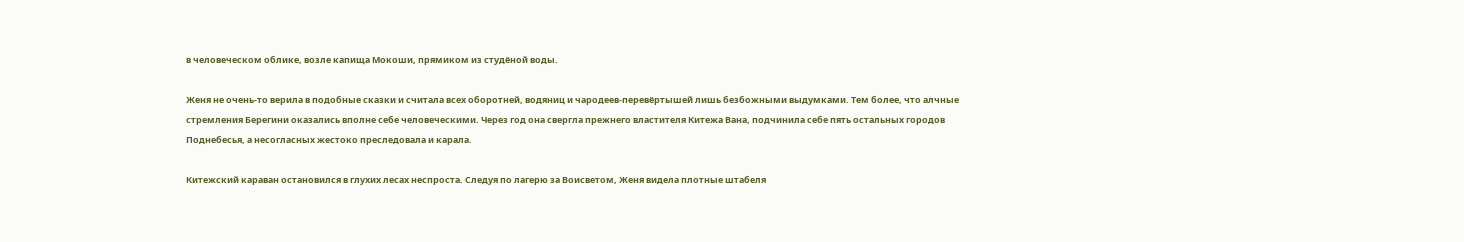в человеческом облике, возле капища Мокоши, прямиком из студёной воды.

Женя не очень-то верила в подобные сказки и считала всех оборотней, водяниц и чародеев-перевёртышей лишь безбожными выдумками. Тем более, что алчные стремления Берегини оказались вполне себе человеческими. Через год она свергла прежнего властителя Китежа Вана, подчинила себе пять остальных городов Поднебесья, а несогласных жестоко преследовала и карала.

Китежский караван остановился в глухих лесах неспроста. Следуя по лагерю за Воисветом, Женя видела плотные штабеля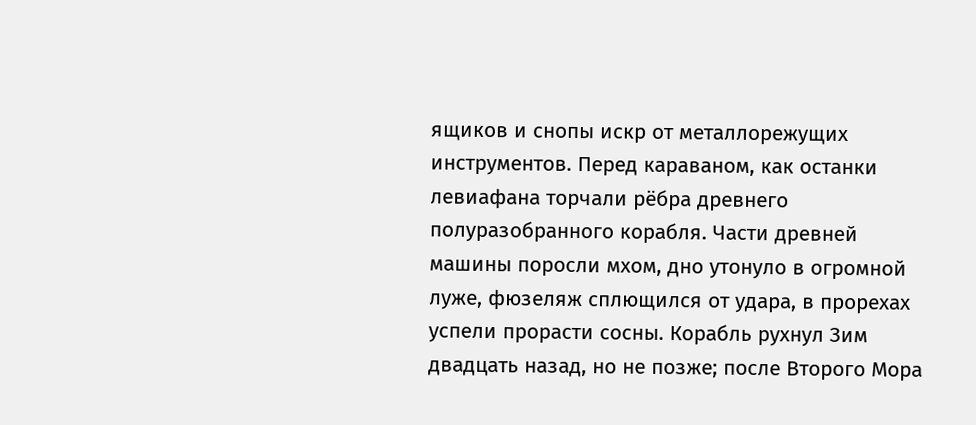ящиков и снопы искр от металлорежущих инструментов. Перед караваном, как останки левиафана торчали рёбра древнего полуразобранного корабля. Части древней машины поросли мхом, дно утонуло в огромной луже, фюзеляж сплющился от удара, в прорехах успели прорасти сосны. Корабль рухнул Зим двадцать назад, но не позже; после Второго Мора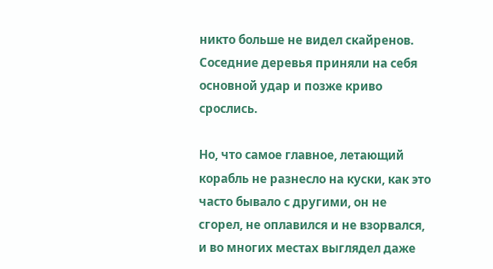никто больше не видел скайренов. Соседние деревья приняли на себя основной удар и позже криво срослись.

Но, что самое главное, летающий корабль не разнесло на куски, как это часто бывало с другими, он не сгорел, не оплавился и не взорвался, и во многих местах выглядел даже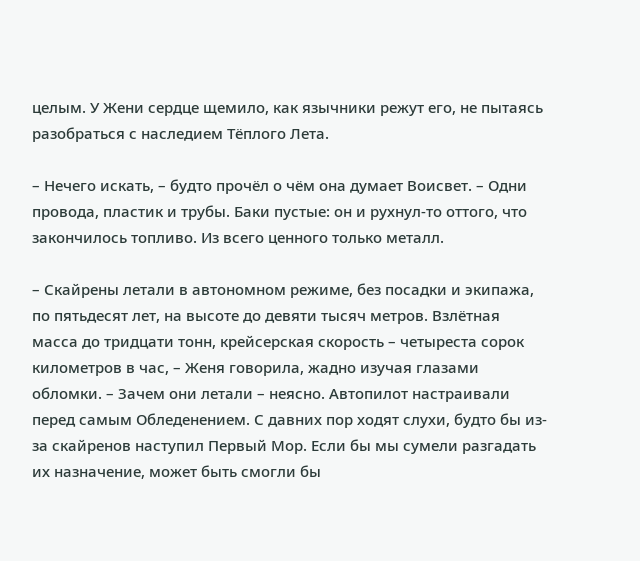целым. У Жени сердце щемило, как язычники режут его, не пытаясь разобраться с наследием Тёплого Лета.

– Нечего искать, – будто прочёл о чём она думает Воисвет. – Одни провода, пластик и трубы. Баки пустые: он и рухнул-то оттого, что закончилось топливо. Из всего ценного только металл.

– Скайрены летали в автономном режиме, без посадки и экипажа, по пятьдесят лет, на высоте до девяти тысяч метров. Взлётная масса до тридцати тонн, крейсерская скорость – четыреста сорок километров в час, – Женя говорила, жадно изучая глазами обломки. – Зачем они летали – неясно. Автопилот настраивали перед самым Обледенением. С давних пор ходят слухи, будто бы из-за скайренов наступил Первый Мор. Если бы мы сумели разгадать их назначение, может быть смогли бы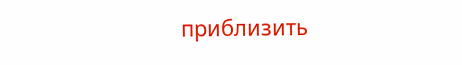приблизить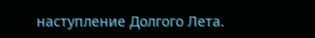наступление Долгого Лета.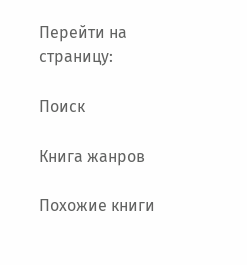Перейти на страницу:

Поиск

Книга жанров

Похожие книги